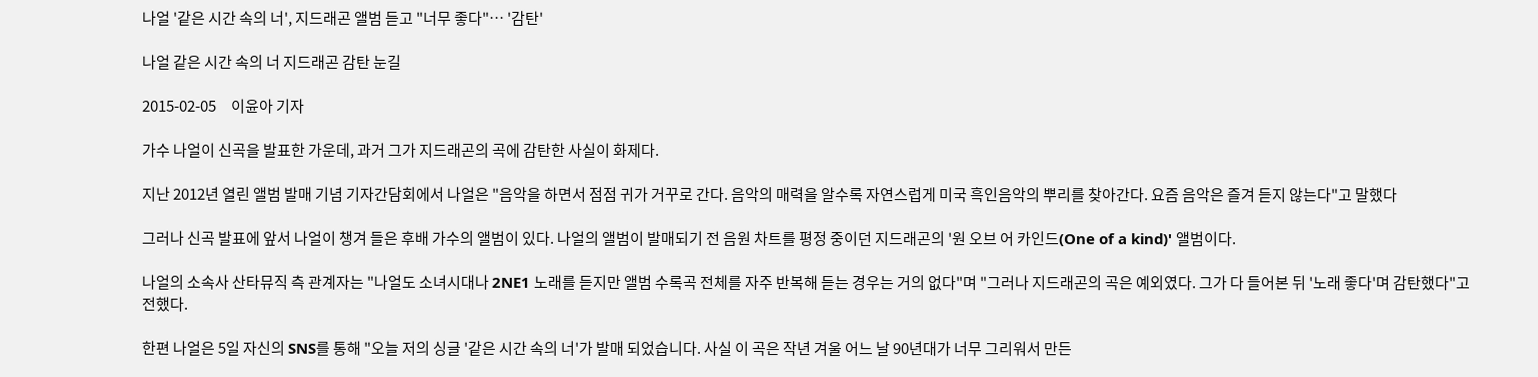나얼 '같은 시간 속의 너', 지드래곤 앨범 듣고 "너무 좋다"… '감탄'

나얼 같은 시간 속의 너 지드래곤 감탄 눈길

2015-02-05     이윤아 기자

가수 나얼이 신곡을 발표한 가운데, 과거 그가 지드래곤의 곡에 감탄한 사실이 화제다.

지난 2012년 열린 앨범 발매 기념 기자간담회에서 나얼은 "음악을 하면서 점점 귀가 거꾸로 간다. 음악의 매력을 알수록 자연스럽게 미국 흑인음악의 뿌리를 찾아간다. 요즘 음악은 즐겨 듣지 않는다"고 말했다

그러나 신곡 발표에 앞서 나얼이 챙겨 들은 후배 가수의 앨범이 있다. 나얼의 앨범이 발매되기 전 음원 차트를 평정 중이던 지드래곤의 '원 오브 어 카인드(One of a kind)' 앨범이다.

나얼의 소속사 산타뮤직 측 관계자는 "나얼도 소녀시대나 2NE1 노래를 듣지만 앨범 수록곡 전체를 자주 반복해 듣는 경우는 거의 없다"며 "그러나 지드래곤의 곡은 예외였다. 그가 다 들어본 뒤 '노래 좋다'며 감탄했다"고 전했다.

한편 나얼은 5일 자신의 SNS를 통해 "오늘 저의 싱글 '같은 시간 속의 너'가 발매 되었습니다. 사실 이 곡은 작년 겨울 어느 날 90년대가 너무 그리워서 만든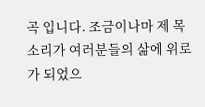곡 입니다. 조금이나마 제 목소리가 여러분들의 삶에 위로가 되었으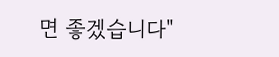면 좋겠습니다"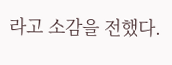라고 소감을 전했다.